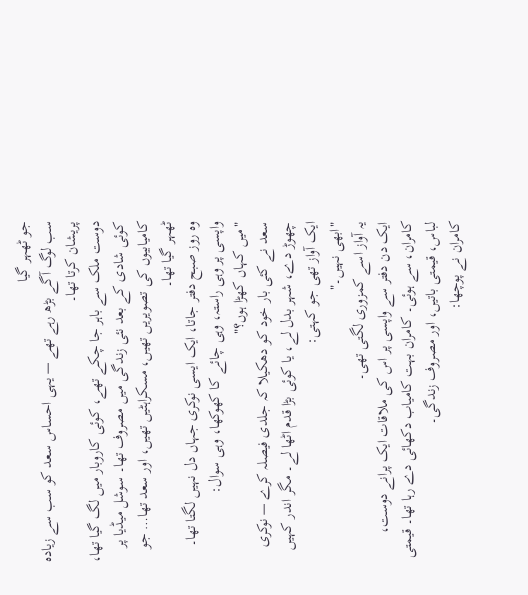جو ٹھہر گیا
سب لوگ آگے بڑھ رہے تھے — یہی احساس سعد کو سب سے زیادہ پریشان کرتا تھا۔
دوست ملک سے باہر جا چکے تھے، کوئی کاروبار میں لگ گیا تھا، کوئی شادی کے بعد نئی زندگی میں مصروف تھا۔ سوشل میڈیا پر کامیابیوں کی تصویریں تھیں، مسکراہٹیں تھیں، اور سعد تھا… جو ٹھہر گیا تھا۔
وہ روز صبح دفتر جاتا، ایک ایسی نوکری جہاں دل نہیں لگتا تھا۔ واپسی پر وہی راستہ، وہی چائے کا کھوکھا، وہی سوال:
"میں کہاں کھڑا ہوں؟"
سعد نے کئی بار خود کو دھکیلا کہ جلدی فیصلہ کرے — نوکری چھوڑ دے، شہر بدل لے، یا کوئی بڑا قدم اٹھا لے۔ مگر اندر کہیں ایک آواز تھی جو کہتی:
"ابھی نہیں۔"
یہ آواز اسے کمزوری لگتی تھی۔
ایک دن دفتر سے واپسی پر اس کی ملاقات ایک پرانے دوست، کامران، سے ہوئی۔ کامران بہت کامیاب دکھائی دے رہا تھا۔ قیمتی لباس، قیمتی باتیں، اور مصروف زندگی۔
کامران نے پوچھا: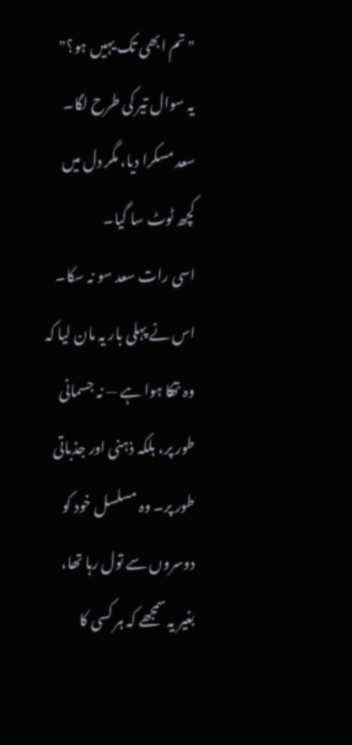"تم ابھی تک یہیں ہو؟"
یہ سوال تیر کی طرح لگا۔
سعد مسکرا دیا، مگر دل میں کچھ ٹوٹ سا گیا۔
اسی رات سعد سو نہ سکا۔ اس نے پہلی بار یہ مان لیا کہ وہ تھکا ہوا ہے — نہ جسمانی طور پر، بلکہ ذہنی اور جذباتی طور پر۔ وہ مسلسل خود کو دوسروں سے تول رہا تھا، بغیر یہ سمجھے کہ ہر کسی کا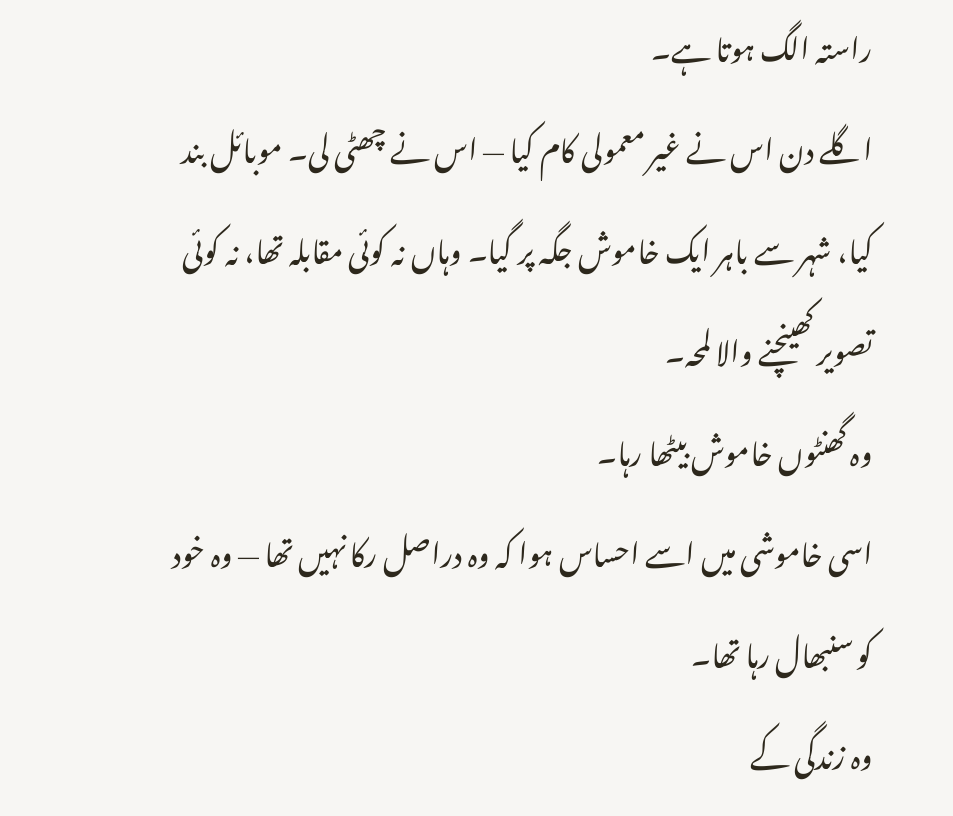راستہ الگ ہوتا ہے۔
اگلے دن اس نے غیر معمولی کام کیا — اس نے چھٹی لی۔ موبائل بند کیا، شہر سے باہر ایک خاموش جگہ پر گیا۔ وہاں نہ کوئی مقابلہ تھا، نہ کوئی تصویر کھینچنے والا لمحہ۔
وہ گھنٹوں خاموش بیٹھا رہا۔
اسی خاموشی میں اسے احساس ہوا کہ وہ دراصل رکا نہیں تھا — وہ خود کو سنبھال رہا تھا۔
وہ زندگی کے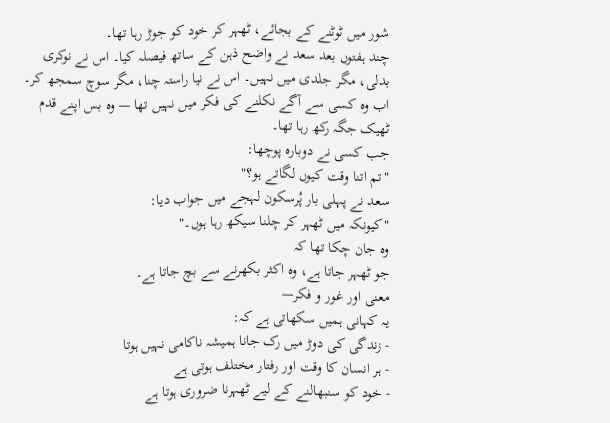شور میں ٹوٹنے کے بجائے، ٹھہر کر خود کو جوڑ رہا تھا۔
چند ہفتوں بعد سعد نے واضح ذہن کے ساتھ فیصلہ کیا۔ اس نے نوکری بدلی، مگر جلدی میں نہیں۔ اس نے نیا راستہ چنا، مگر سوچ سمجھ کر۔
اب وہ کسی سے آگے نکلنے کی فکر میں نہیں تھا — وہ بس اپنے قدم ٹھیک جگہ رکھ رہا تھا۔
جب کسی نے دوبارہ پوچھا:
"تم اتنا وقت کیوں لگاتے ہو؟"
سعد نے پہلی بار پُرسکون لہجے میں جواب دیا:
"کیونکہ میں ٹھہر کر چلنا سیکھ رہا ہوں۔"
وہ جان چکا تھا کہ
جو ٹھہر جاتا ہے، وہ اکثر بکھرنے سے بچ جاتا ہے۔
معنی اور غور و فکر—
یہ کہانی ہمیں سکھاتی ہے کہ:
- زندگی کی دوڑ میں رک جانا ہمیشہ ناکامی نہیں ہوتا
- ہر انسان کا وقت اور رفتار مختلف ہوتی ہے
- خود کو سنبھالنے کے لیے ٹھہرنا ضروری ہوتا ہے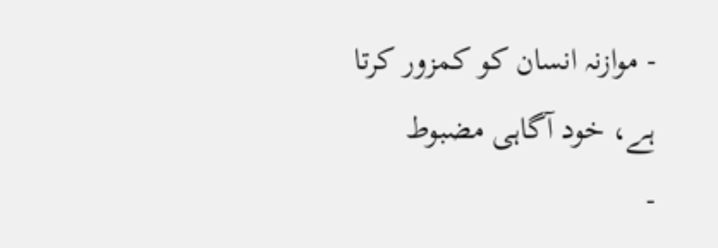- موازنہ انسان کو کمزور کرتا ہے، خود آگاہی مضبوط
-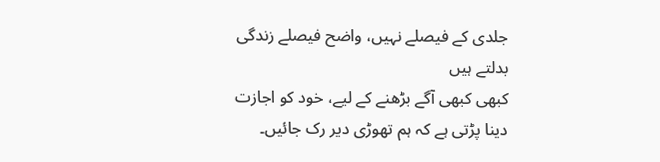جلدی کے فیصلے نہیں، واضح فیصلے زندگی بدلتے ہیں
کبھی کبھی آگے بڑھنے کے لیے، خود کو اجازت دینا پڑتی ہے کہ ہم تھوڑی دیر رک جائیں۔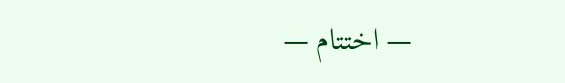— اختتام —